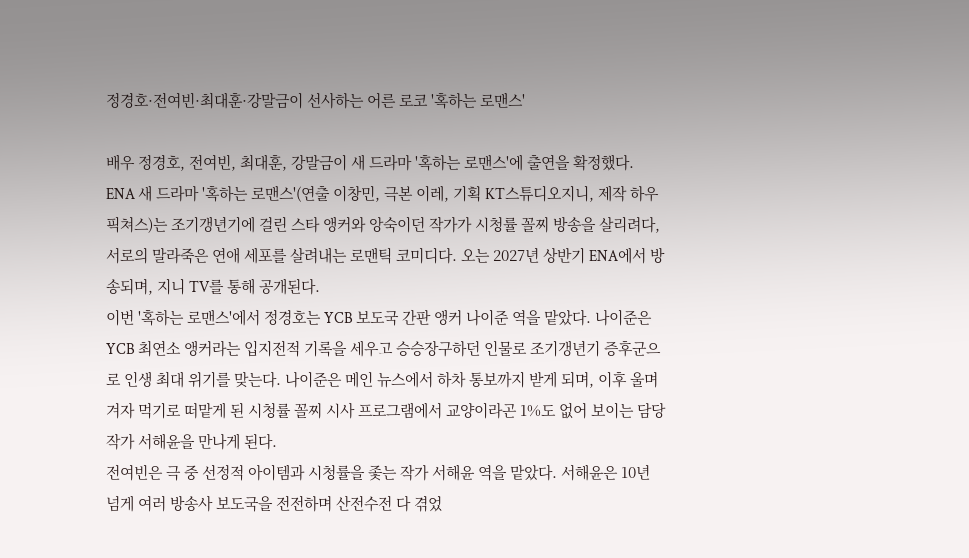정경호·전여빈·최대훈·강말금이 선사하는 어른 로코 '혹하는 로맨스'

배우 정경호, 전여빈, 최대훈, 강말금이 새 드라마 '혹하는 로맨스'에 출연을 확정했다.
ENA 새 드라마 '혹하는 로맨스'(연출 이창민, 극본 이레, 기획 KT스튜디오지니, 제작 하우픽쳐스)는 조기갱년기에 걸린 스타 앵커와 앙숙이던 작가가 시청률 꼴찌 방송을 살리려다, 서로의 말라죽은 연애 세포를 살려내는 로맨틱 코미디다. 오는 2027년 상반기 ENA에서 방송되며, 지니 TV를 통해 공개된다.
이번 '혹하는 로맨스'에서 정경호는 YCB 보도국 간판 앵커 나이준 역을 맡았다. 나이준은 YCB 최연소 앵커라는 입지전적 기록을 세우고 승승장구하던 인물로 조기갱년기 증후군으로 인생 최대 위기를 맞는다. 나이준은 메인 뉴스에서 하차 통보까지 받게 되며, 이후 울며 겨자 먹기로 떠맡게 된 시청률 꼴찌 시사 프로그램에서 교양이라곤 1%도 없어 보이는 담당작가 서해윤을 만나게 된다.
전여빈은 극 중 선정적 아이템과 시청률을 좇는 작가 서해윤 역을 맡았다. 서해윤은 10년 넘게 여러 방송사 보도국을 전전하며 산전수전 다 겪었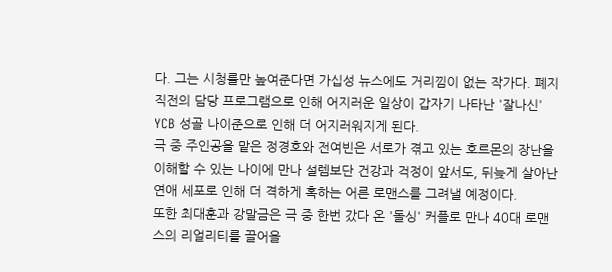다. 그는 시청률만 높여준다면 가십성 뉴스에도 거리낌이 없는 작가다. 폐지 직전의 담당 프로그램으로 인해 어지러운 일상이 갑자기 나타난 '잘나신' YCB 성골 나이준으로 인해 더 어지러워지게 된다.
극 중 주인공을 맡은 정경호와 전여빈은 서로가 겪고 있는 호르몬의 장난을 이해할 수 있는 나이에 만나 설렘보단 건강과 걱정이 앞서도, 뒤늦게 살아난 연애 세포로 인해 더 격하게 혹하는 어른 로맨스를 그려낼 예정이다.
또한 최대훈과 강말금은 극 중 한번 갔다 온 '돌싱' 커플로 만나 40대 로맨스의 리얼리티를 끌어올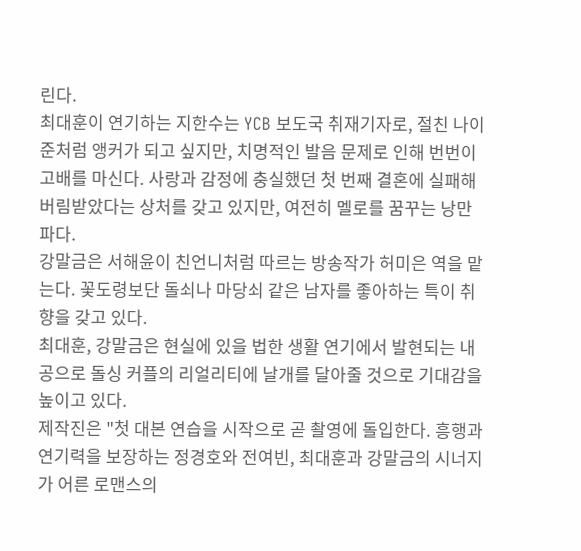린다.
최대훈이 연기하는 지한수는 YCB 보도국 취재기자로, 절친 나이준처럼 앵커가 되고 싶지만, 치명적인 발음 문제로 인해 번번이 고배를 마신다. 사랑과 감정에 충실했던 첫 번째 결혼에 실패해 버림받았다는 상처를 갖고 있지만, 여전히 멜로를 꿈꾸는 낭만파다.
강말금은 서해윤이 친언니처럼 따르는 방송작가 허미은 역을 맡는다. 꽃도령보단 돌쇠나 마당쇠 같은 남자를 좋아하는 특이 취향을 갖고 있다.
최대훈, 강말금은 현실에 있을 법한 생활 연기에서 발현되는 내공으로 돌싱 커플의 리얼리티에 날개를 달아줄 것으로 기대감을 높이고 있다.
제작진은 "첫 대본 연습을 시작으로 곧 촬영에 돌입한다. 흥행과 연기력을 보장하는 정경호와 전여빈, 최대훈과 강말금의 시너지가 어른 로맨스의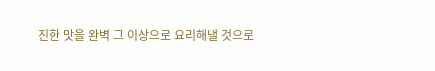진한 맛을 완벽 그 이상으로 요리해낼 것으로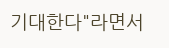기대한다"라면서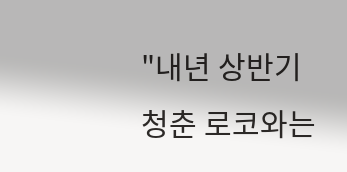"내년 상반기 청춘 로코와는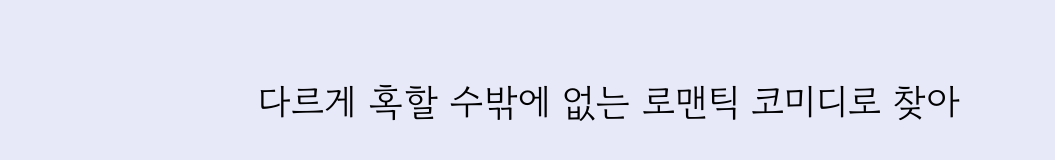다르게 혹할 수밖에 없는 로맨틱 코미디로 찾아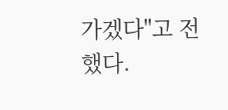가겠다"고 전했다.